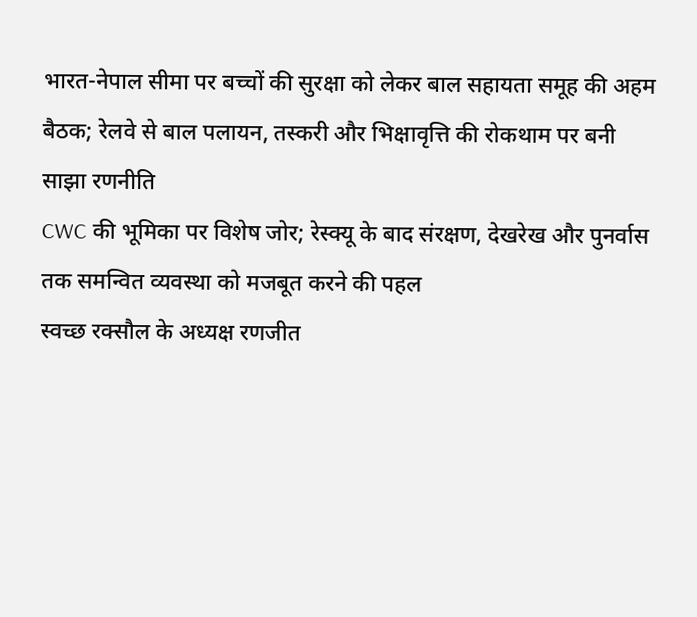भारत-नेपाल सीमा पर बच्चों की सुरक्षा को लेकर बाल सहायता समूह की अहम बैठक; रेलवे से बाल पलायन, तस्करी और भिक्षावृत्ति की रोकथाम पर बनी साझा रणनीति
CWC की भूमिका पर विशेष जोर; रेस्क्यू के बाद संरक्षण, देखरेख और पुनर्वास तक समन्वित व्यवस्था को मजबूत करने की पहल
स्वच्छ रक्सौल के अध्यक्ष रणजीत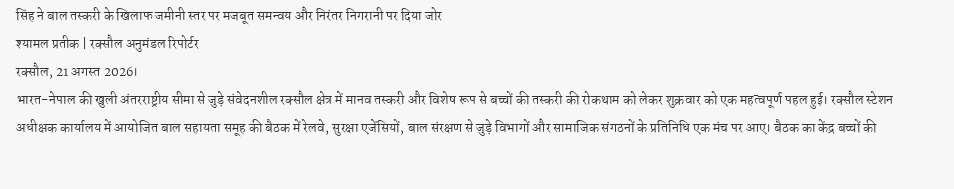सिंह ने बाल तस्करी के खिलाफ जमीनी स्तर पर मजबूत समन्वय और निरंतर निगरानी पर दिया जोर
श्यामल प्रतीक | रक्सौल अनुमंडल रिपोर्टर
रक्सौल, 21 अगस्त 2026।
भारत-नेपाल की खुली अंतरराष्ट्रीय सीमा से जुड़े संवेदनशील रक्सौल क्षेत्र में मानव तस्करी और विशेष रूप से बच्चों की तस्करी की रोकथाम को लेकर शुक्रवार को एक महत्वपूर्ण पहल हुई। रक्सौल स्टेशन अधीक्षक कार्यालय में आयोजित बाल सहायता समूह की बैठक में रेलवे, सुरक्षा एजेंसियों, बाल संरक्षण से जुड़े विभागों और सामाजिक संगठनों के प्रतिनिधि एक मंच पर आए। बैठक का केंद्र बच्चों की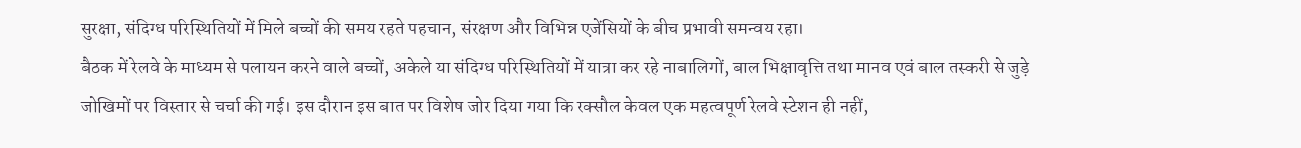सुरक्षा, संदिग्ध परिस्थितियों में मिले बच्चों की समय रहते पहचान, संरक्षण और विभिन्न एजेंसियों के बीच प्रभावी समन्वय रहा।
बैठक में रेलवे के माध्यम से पलायन करने वाले बच्चों, अकेले या संदिग्ध परिस्थितियों में यात्रा कर रहे नाबालिगों, बाल भिक्षावृत्ति तथा मानव एवं बाल तस्करी से जुड़े जोखिमों पर विस्तार से चर्चा की गई। इस दौरान इस बात पर विशेष जोर दिया गया कि रक्सौल केवल एक महत्वपूर्ण रेलवे स्टेशन ही नहीं,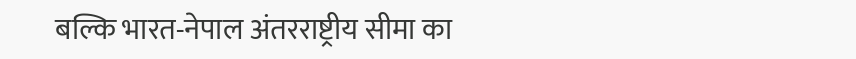बल्कि भारत-नेपाल अंतरराष्ट्रीय सीमा का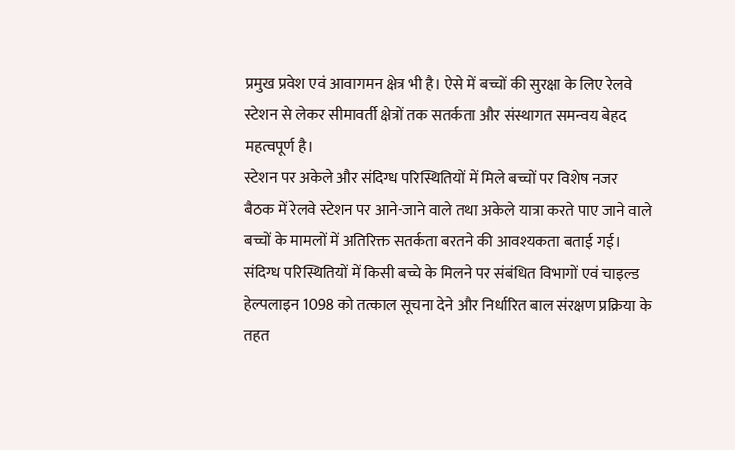प्रमुख प्रवेश एवं आवागमन क्षेत्र भी है। ऐसे में बच्चों की सुरक्षा के लिए रेलवे स्टेशन से लेकर सीमावर्ती क्षेत्रों तक सतर्कता और संस्थागत समन्वय बेहद महत्वपूर्ण है।
स्टेशन पर अकेले और संदिग्ध परिस्थितियों में मिले बच्चों पर विशेष नजर
बैठक में रेलवे स्टेशन पर आने-जाने वाले तथा अकेले यात्रा करते पाए जाने वाले बच्चों के मामलों में अतिरिक्त सतर्कता बरतने की आवश्यकता बताई गई। संदिग्ध परिस्थितियों में किसी बच्चे के मिलने पर संबंधित विभागों एवं चाइल्ड हेल्पलाइन 1098 को तत्काल सूचना देने और निर्धारित बाल संरक्षण प्रक्रिया के तहत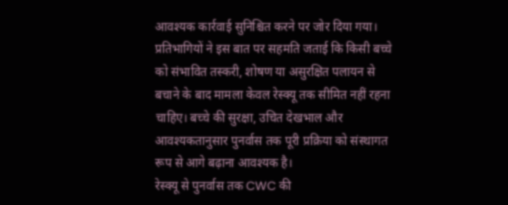आवश्यक कार्रवाई सुनिश्चित करने पर जोर दिया गया।
प्रतिभागियों ने इस बात पर सहमति जताई कि किसी बच्चे को संभावित तस्करी, शोषण या असुरक्षित पलायन से बचाने के बाद मामला केवल रेस्क्यू तक सीमित नहीं रहना चाहिए। बच्चे की सुरक्षा, उचित देखभाल और आवश्यकतानुसार पुनर्वास तक पूरी प्रक्रिया को संस्थागत रूप से आगे बढ़ाना आवश्यक है।
रेस्क्यू से पुनर्वास तक CWC की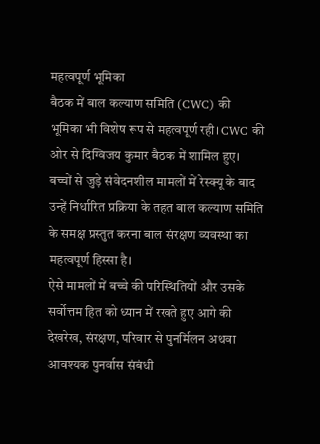महत्वपूर्ण भूमिका
बैठक में बाल कल्याण समिति (CWC) की भूमिका भी विशेष रूप से महत्वपूर्ण रही। CWC की ओर से दिग्विजय कुमार बैठक में शामिल हुए। बच्चों से जुड़े संवेदनशील मामलों में रेस्क्यू के बाद उन्हें निर्धारित प्रक्रिया के तहत बाल कल्याण समिति के समक्ष प्रस्तुत करना बाल संरक्षण व्यवस्था का महत्वपूर्ण हिस्सा है।
ऐसे मामलों में बच्चे की परिस्थितियों और उसके सर्वोत्तम हित को ध्यान में रखते हुए आगे की देखरेख, संरक्षण, परिवार से पुनर्मिलन अथवा आवश्यक पुनर्वास संबंधी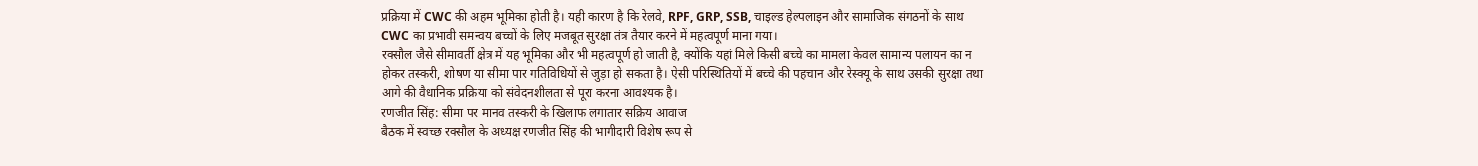प्रक्रिया में CWC की अहम भूमिका होती है। यही कारण है कि रेलवे, RPF, GRP, SSB, चाइल्ड हेल्पलाइन और सामाजिक संगठनों के साथ CWC का प्रभावी समन्वय बच्चों के लिए मजबूत सुरक्षा तंत्र तैयार करने में महत्वपूर्ण माना गया।
रक्सौल जैसे सीमावर्ती क्षेत्र में यह भूमिका और भी महत्वपूर्ण हो जाती है, क्योंकि यहां मिले किसी बच्चे का मामला केवल सामान्य पलायन का न होकर तस्करी, शोषण या सीमा पार गतिविधियों से जुड़ा हो सकता है। ऐसी परिस्थितियों में बच्चे की पहचान और रेस्क्यू के साथ उसकी सुरक्षा तथा आगे की वैधानिक प्रक्रिया को संवेदनशीलता से पूरा करना आवश्यक है।
रणजीत सिंह: सीमा पर मानव तस्करी के खिलाफ लगातार सक्रिय आवाज
बैठक में स्वच्छ रक्सौल के अध्यक्ष रणजीत सिंह की भागीदारी विशेष रूप से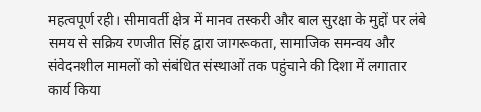महत्वपूर्ण रही। सीमावर्ती क्षेत्र में मानव तस्करी और बाल सुरक्षा के मुद्दों पर लंबे समय से सक्रिय रणजीत सिंह द्वारा जागरूकता, सामाजिक समन्वय और संवेदनशील मामलों को संबंधित संस्थाओं तक पहुंचाने की दिशा में लगातार कार्य किया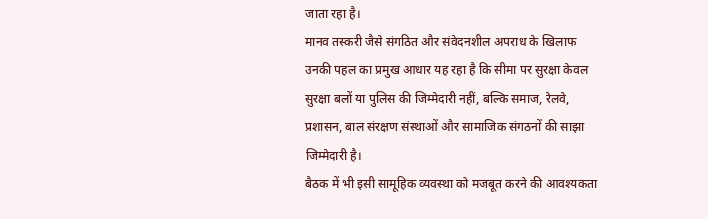जाता रहा है।
मानव तस्करी जैसे संगठित और संवेदनशील अपराध के खिलाफ उनकी पहल का प्रमुख आधार यह रहा है कि सीमा पर सुरक्षा केवल सुरक्षा बलों या पुलिस की जिम्मेदारी नहीं, बल्कि समाज, रेलवे, प्रशासन, बाल संरक्षण संस्थाओं और सामाजिक संगठनों की साझा जिम्मेदारी है।
बैठक में भी इसी सामूहिक व्यवस्था को मजबूत करने की आवश्यकता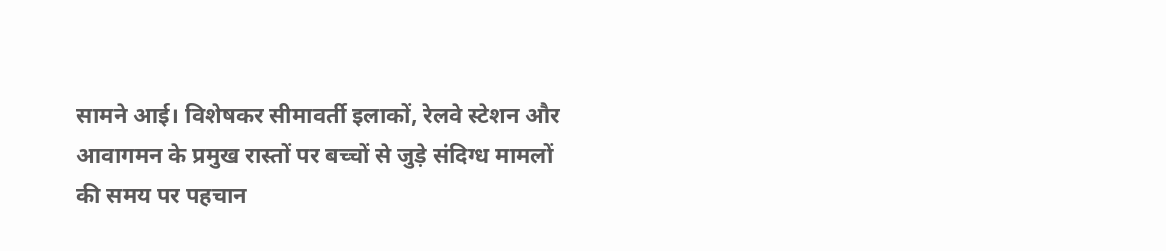सामने आई। विशेषकर सीमावर्ती इलाकों, रेलवे स्टेशन और आवागमन के प्रमुख रास्तों पर बच्चों से जुड़े संदिग्ध मामलों की समय पर पहचान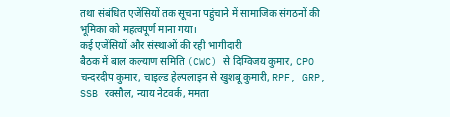तथा संबंधित एजेंसियों तक सूचना पहुंचाने में सामाजिक संगठनों की भूमिका को महत्वपूर्ण माना गया।
कई एजेंसियों और संस्थाओं की रही भागीदारी
बैठक में बाल कल्याण समिति (CWC) से दिग्विजय कुमार, CPO चन्दरदीप कुमार, चाइल्ड हेल्पलाइन से खुशबू कुमारी, RPF, GRP, SSB रक्सौल, न्याय नेटवर्क, ममता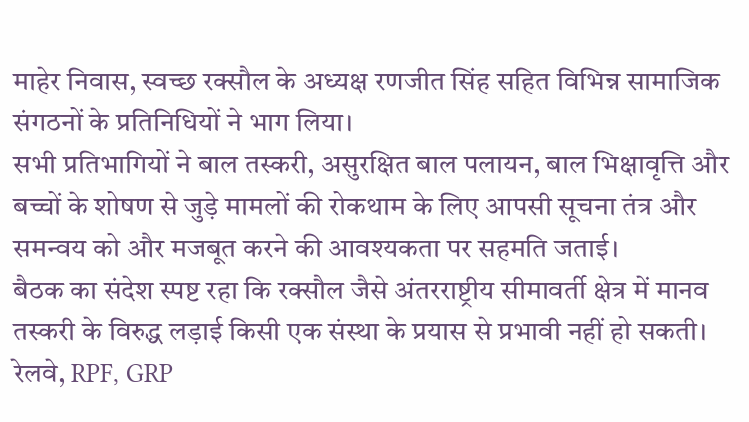माहेर निवास, स्वच्छ रक्सौल के अध्यक्ष रणजीत सिंह सहित विभिन्न सामाजिक संगठनों के प्रतिनिधियों ने भाग लिया।
सभी प्रतिभागियों ने बाल तस्करी, असुरक्षित बाल पलायन, बाल भिक्षावृत्ति और बच्चों के शोषण से जुड़े मामलों की रोकथाम के लिए आपसी सूचना तंत्र और समन्वय को और मजबूत करने की आवश्यकता पर सहमति जताई।
बैठक का संदेश स्पष्ट रहा कि रक्सौल जैसे अंतरराष्ट्रीय सीमावर्ती क्षेत्र में मानव तस्करी के विरुद्ध लड़ाई किसी एक संस्था के प्रयास से प्रभावी नहीं हो सकती। रेलवे, RPF, GRP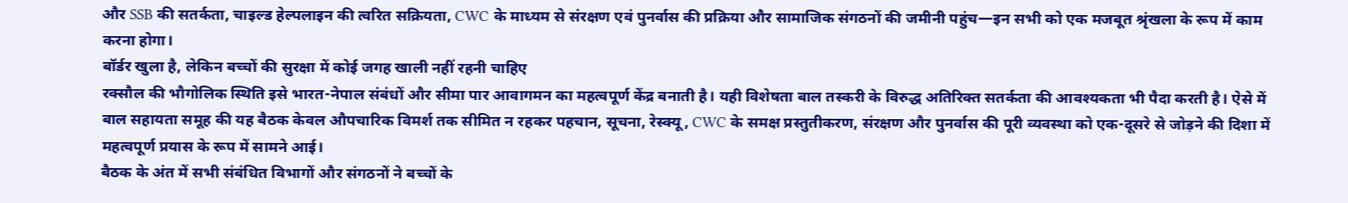और SSB की सतर्कता, चाइल्ड हेल्पलाइन की त्वरित सक्रियता, CWC के माध्यम से संरक्षण एवं पुनर्वास की प्रक्रिया और सामाजिक संगठनों की जमीनी पहुंच—इन सभी को एक मजबूत श्रृंखला के रूप में काम करना होगा।
बॉर्डर खुला है, लेकिन बच्चों की सुरक्षा में कोई जगह खाली नहीं रहनी चाहिए
रक्सौल की भौगोलिक स्थिति इसे भारत-नेपाल संबंधों और सीमा पार आवागमन का महत्वपूर्ण केंद्र बनाती है। यही विशेषता बाल तस्करी के विरुद्ध अतिरिक्त सतर्कता की आवश्यकता भी पैदा करती है। ऐसे में बाल सहायता समूह की यह बैठक केवल औपचारिक विमर्श तक सीमित न रहकर पहचान, सूचना, रेस्क्यू, CWC के समक्ष प्रस्तुतीकरण, संरक्षण और पुनर्वास की पूरी व्यवस्था को एक-दूसरे से जोड़ने की दिशा में महत्वपूर्ण प्रयास के रूप में सामने आई।
बैठक के अंत में सभी संबंधित विभागों और संगठनों ने बच्चों के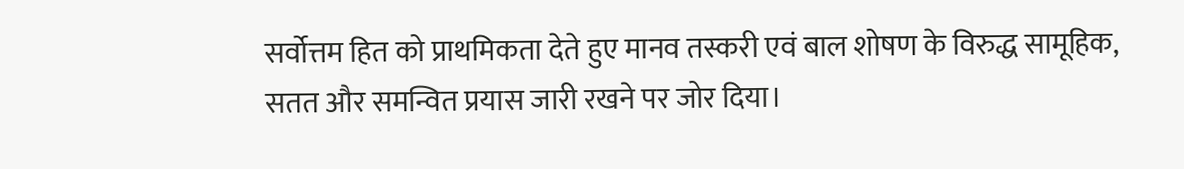सर्वोत्तम हित को प्राथमिकता देते हुए मानव तस्करी एवं बाल शोषण के विरुद्ध सामूहिक, सतत और समन्वित प्रयास जारी रखने पर जोर दिया।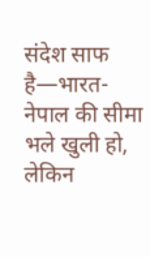संदेश साफ है—भारत-नेपाल की सीमा भले खुली हो, लेकिन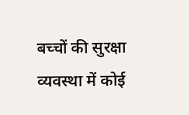बच्चों की सुरक्षा व्यवस्था में कोई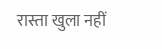रास्ता खुला नहीं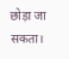छोड़ा जा सकता।